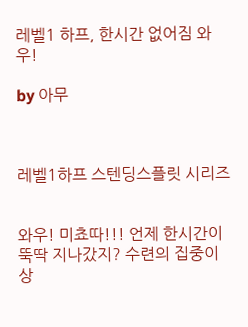레벨1 하프, 한시간 없어짐 와우!

by 아무



레벨1하프 스텐딩스플릿 시리즈


와우! 미쵸따!!! 언제 한시간이 뚝딱 지나갔지? 수련의 집중이 상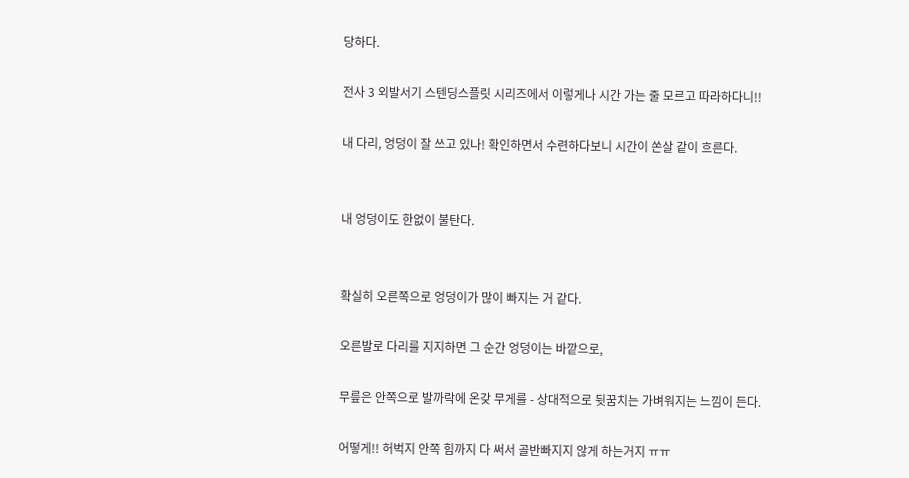당하다.

전사 3 외발서기 스텐딩스플릿 시리즈에서 이렇게나 시간 가는 줄 모르고 따라하다니!!

내 다리, 엉덩이 잘 쓰고 있나! 확인하면서 수련하다보니 시간이 쏜살 같이 흐른다.


내 엉덩이도 한없이 불탄다.


확실히 오른쪽으로 엉덩이가 많이 빠지는 거 같다.

오른발로 다리를 지지하면 그 순간 엉덩이는 바깥으로,

무릎은 안쪽으로 발까락에 온갖 무게를 - 상대적으로 뒷꿈치는 가벼워지는 느낌이 든다.

어떻게!! 허벅지 안쪽 힘까지 다 써서 골반빠지지 않게 하는거지 ㅠㅠ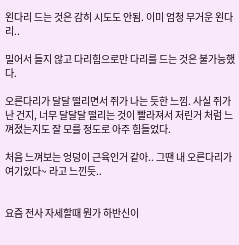왼다리 드는 것은 감히 시도도 안됨. 이미 엄청 무거운 왼다리..

밀어서 들지 않고 다리힘으로만 다리를 드는 것은 불가능했다.

오른다리가 달달 떨리면서 쥐가 나는 듯한 느낌. 사실 쥐가 난 건지, 너무 달달달 떨리는 것이 빨라져서 저린거 처럼 느껴졌는지도 잘 모를 정도로 아주 힘들었다.

처음 느껴보는 엉덩이 근육인거 같아.. 그땐 내 오른다리가 여기있다~ 라고 느낀듯..


요즘 전사 자세할때 뭔가 하반신이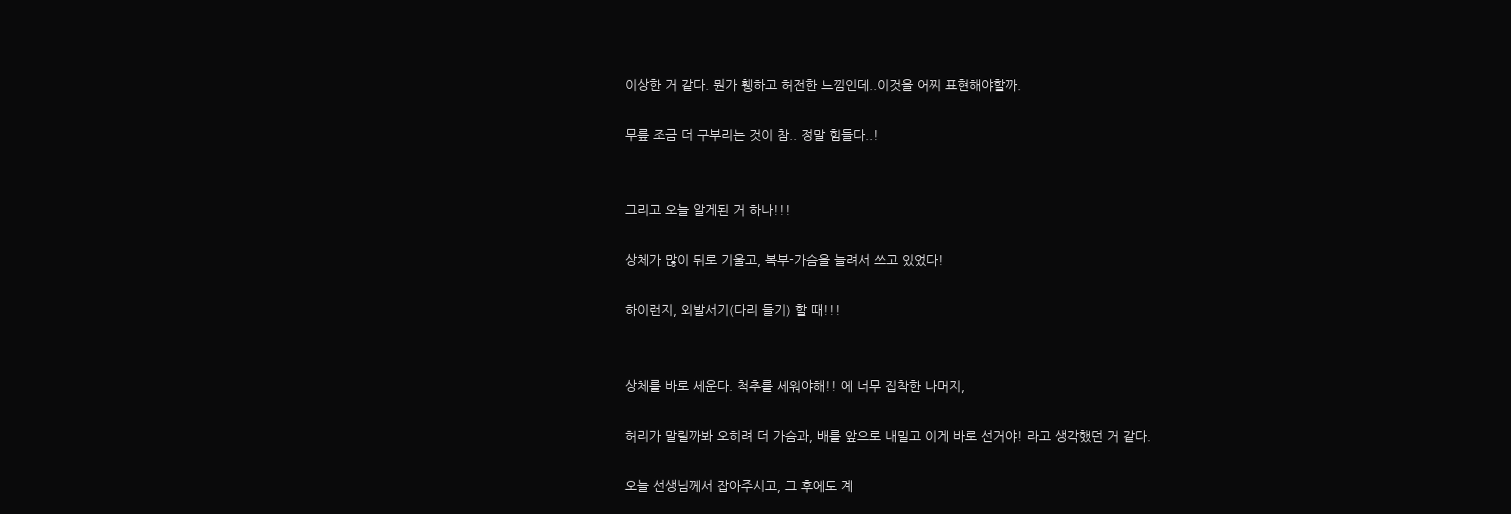이상한 거 같다. 뭔가 휑하고 허전한 느낌인데..이것을 어찌 표현해야할까.

무릎 조금 더 구부리는 것이 참.. 정말 힘들다..!


그리고 오늘 알게된 거 하나!!!

상체가 많이 뒤로 기울고, 복부-가슴을 늘려서 쓰고 있었다!

하이런지, 외발서기(다리 들기) 할 때!!!


상체를 바로 세운다. 척추를 세워야해!! 에 너무 집착한 나머지,

허리가 말릴까봐 오히려 더 가슴과, 배를 앞으로 내밀고 이게 바로 선거야! 라고 생각했던 거 같다.

오늘 선생님께서 잡아주시고, 그 후에도 계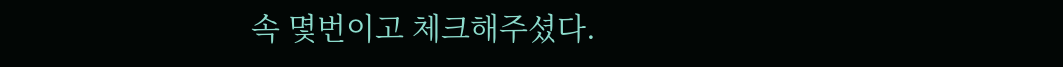속 몇번이고 체크해주셨다.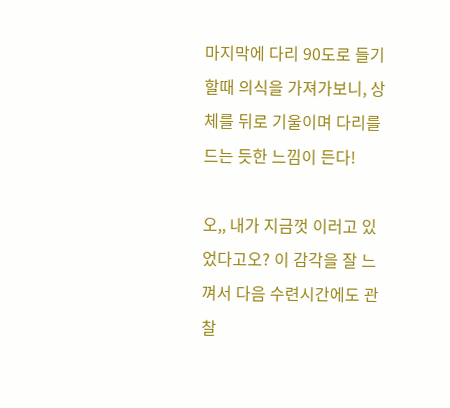마지막에 다리 90도로 들기 할때 의식을 가져가보니, 상체를 뒤로 기울이며 다리를 드는 듯한 느낌이 든다!

오,, 내가 지금껏 이러고 있었다고오? 이 감각을 잘 느껴서 다음 수련시간에도 관찰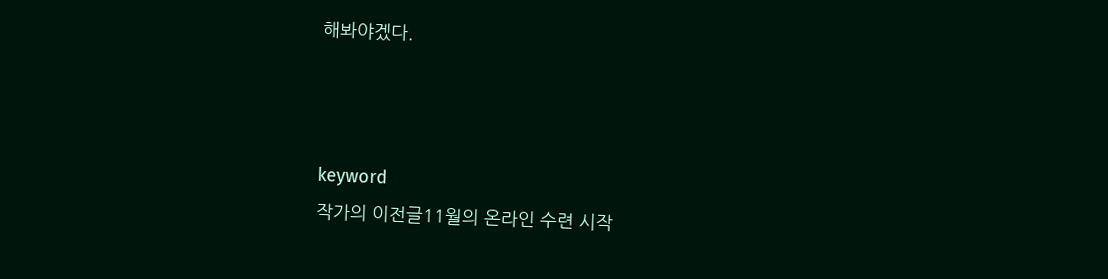해봐야겠다.



keyword
작가의 이전글11월의 온라인 수련 시작